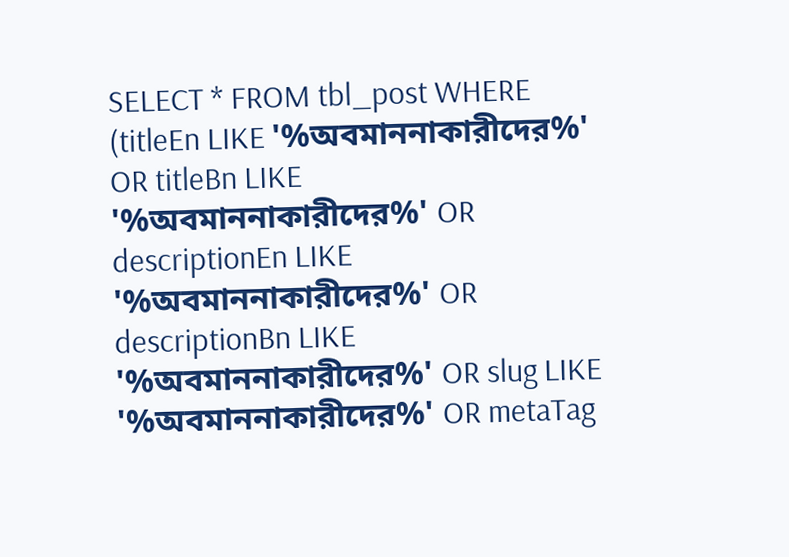SELECT * FROM tbl_post WHERE (titleEn LIKE '%অবমাননাকারীদের%' OR titleBn LIKE '%অবমাননাকারীদের%' OR descriptionEn LIKE '%অবমাননাকারীদের%' OR descriptionBn LIKE '%অবমাননাকারীদের%' OR slug LIKE '%অবমাননাকারীদের%' OR metaTag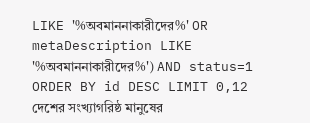LIKE '%অবমাননাকারীদের%' OR metaDescription LIKE '%অবমাননাকারীদের%') AND status=1 ORDER BY id DESC LIMIT 0,12
দেশের সংখ্যাগরিষ্ঠ মানুষের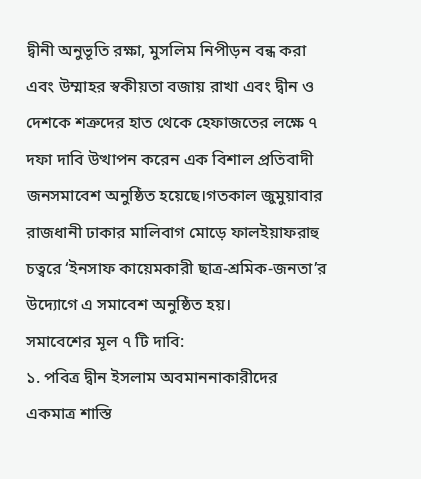দ্বীনী অনুভূতি রক্ষা, মুসলিম নিপীড়ন বন্ধ করা এবং উম্মাহর স্বকীয়তা বজায় রাখা এবং দ্বীন ও দেশকে শত্রুদের হাত থেকে হেফাজতের লক্ষে ৭ দফা দাবি উত্থাপন করেন এক বিশাল প্রতিবাদী জনসমাবেশ অনুষ্ঠিত হয়েছে।গতকাল জুমুয়াবার রাজধানী ঢাকার মালিবাগ মোড়ে ফালইয়াফরাহু চত্বরে ‘ইনসাফ কায়েমকারী ছাত্র-শ্রমিক-জনতা’র উদ্যোগে এ সমাবেশ অনুষ্ঠিত হয়।
সমাবেশের মূল ৭ টি দাবি:
১. পবিত্র দ্বীন ইসলাম অবমাননাকারীদের একমাত্র শাস্তি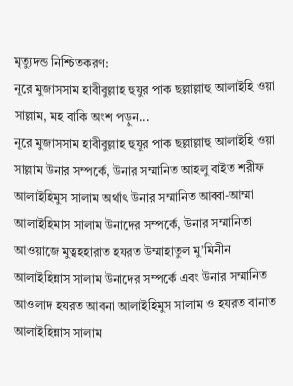মৃত্যুদন্ড নিশ্চিতকরণ:
নূরে মুজাসসাম হাবীবুল্লাহ হুযুর পাক ছল্লাল্লাহু আলাইহি ওয়া সাল্লাম, মহ বাকি অংশ পড়ুন...
নূরে মুজাসসাম হাবীবুল্লাহ হুযূর পাক ছল্লাল্লাহু আলাইহি ওয়া সাল্লাম উনার সম্পর্কে, উনার সম্মানিত আহলু বাইত শরীফ আলাইহিমুস সালাম অর্থাৎ উনার সম্মানিত আব্বা-আম্মা আলাইহিমাস সালাম উনাদের সম্পর্কে, উনার সম্মানিতা আওয়াজে মুত্বহহারাত হযরত উম্মাহাতুল মু’মিনীন আলাইহিন্নাস সালাম উনাদের সম্পর্কে এবং উনার সম্মানিত আওলাদ হযরত আবনা আলাইহিমুস সালাম ও হযরত বানাত আলাইহিন্নাস সালাম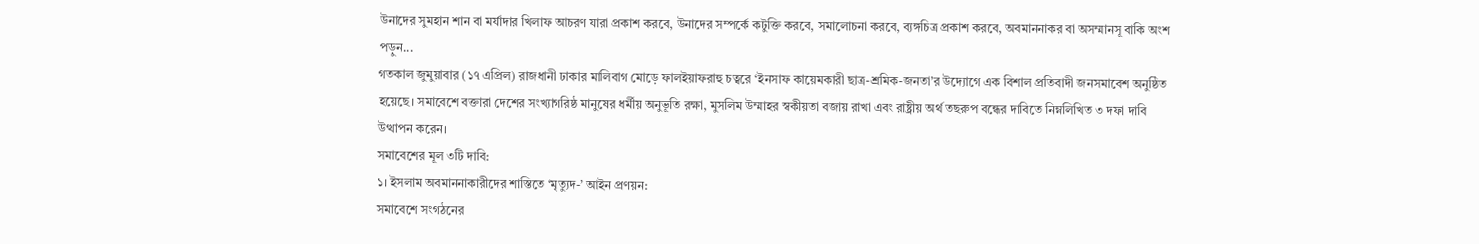উনাদের সুমহান শান বা মর্যাদার খিলাফ আচরণ যারা প্রকাশ করবে, উনাদের সম্পর্কে কটুক্তি করবে, সমালোচনা করবে, ব্যঙ্গচিত্র প্রকাশ করবে, অবমাননাকর বা অসম্মানসূ বাকি অংশ পড়ুন...
গতকাল জুমুয়াবার (১৭ এপ্রিল) রাজধানী ঢাকার মালিবাগ মোড়ে ফালইয়াফরাহু চত্বরে ‘ইনসাফ কায়েমকারী ছাত্র-শ্রমিক-জনতা’র উদ্যোগে এক বিশাল প্রতিবাদী জনসমাবেশ অনুষ্ঠিত হয়েছে। সমাবেশে বক্তারা দেশের সংখ্যাগরিষ্ঠ মানুষের ধর্মীয় অনুভূতি রক্ষা, মুসলিম উম্মাহর স্বকীয়তা বজায় রাখা এবং রাষ্ট্রীয় অর্থ তছরুপ বন্ধের দাবিতে নিম্নলিখিত ৩ দফা দাবি উত্থাপন করেন।
সমাবেশের মূল ৩টি দাবি:
১। ইসলাম অবমাননাকারীদের শাস্তিতে ‘মৃত্যুদ-’ আইন প্রণয়ন:
সমাবেশে সংগঠনের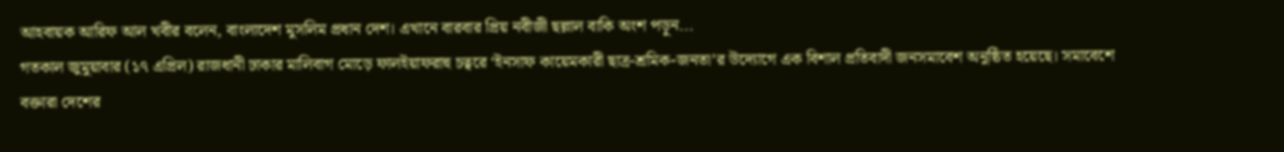আহবায়ক আরিফ আল খবীর বলেন, বাংলাদেশ মুসলিম প্রধান দেশ। এখানে বারবার প্রিয় নবীজী ছল্লাল বাকি অংশ পড়ুন...
গতকাল জুমুয়াবার (১৭ এপ্রিল) রাজধানী ঢাকার মালিবাগ মোড়ে ফালইয়াফরাহু চত্বরে ‘ইনসাফ কায়েমকারী ছাত্র-শ্রমিক-জনতা’র উদ্যোগে এক বিশাল প্রতিবাদী জনসমাবেশ অনুষ্ঠিত হয়েছে। সমাবেশে বক্তারা দেশের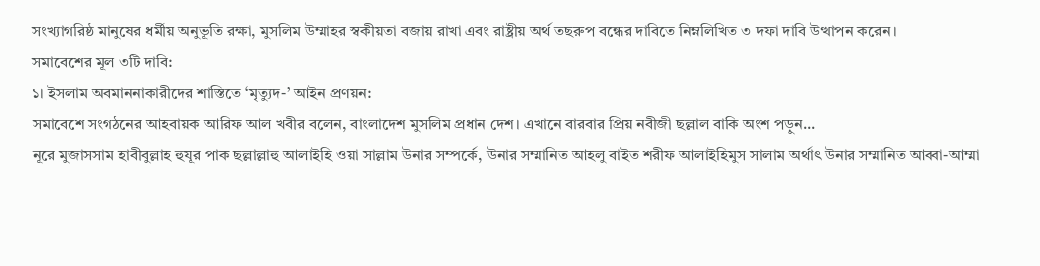সংখ্যাগরিষ্ঠ মানুষের ধর্মীয় অনুভূতি রক্ষা, মুসলিম উম্মাহর স্বকীয়তা বজায় রাখা এবং রাষ্ট্রীয় অর্থ তছরুপ বন্ধের দাবিতে নিম্নলিখিত ৩ দফা দাবি উত্থাপন করেন।
সমাবেশের মূল ৩টি দাবি:
১। ইসলাম অবমাননাকারীদের শাস্তিতে ‘মৃত্যুদ-’ আইন প্রণয়ন:
সমাবেশে সংগঠনের আহবায়ক আরিফ আল খবীর বলেন, বাংলাদেশ মুসলিম প্রধান দেশ। এখানে বারবার প্রিয় নবীজী ছল্লাল বাকি অংশ পড়ুন...
নূরে মুজাসসাম হাবীবুল্লাহ হুযূর পাক ছল্লাল্লাহু আলাইহি ওয়া সাল্লাম উনার সম্পর্কে, উনার সম্মানিত আহলু বাইত শরীফ আলাইহিমুস সালাম অর্থাৎ উনার সম্মানিত আব্বা-আম্মা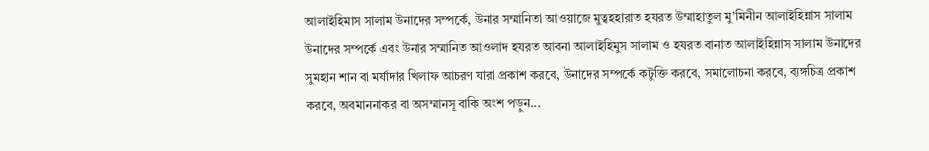আলাইহিমাস সালাম উনাদের সম্পর্কে, উনার সম্মানিতা আওয়াজে মুত্বহহারাত হযরত উম্মাহাতুল মু’মিনীন আলাইহিন্নাস সালাম উনাদের সম্পর্কে এবং উনার সম্মানিত আওলাদ হযরত আবনা আলাইহিমুস সালাম ও হযরত বানাত আলাইহিন্নাস সালাম উনাদের সুমহান শান বা মর্যাদার খিলাফ আচরণ যারা প্রকাশ করবে, উনাদের সম্পর্কে কটুক্তি করবে, সমালোচনা করবে, ব্যঙ্গচিত্র প্রকাশ করবে, অবমাননাকর বা অসম্মানসূ বাকি অংশ পড়ুন...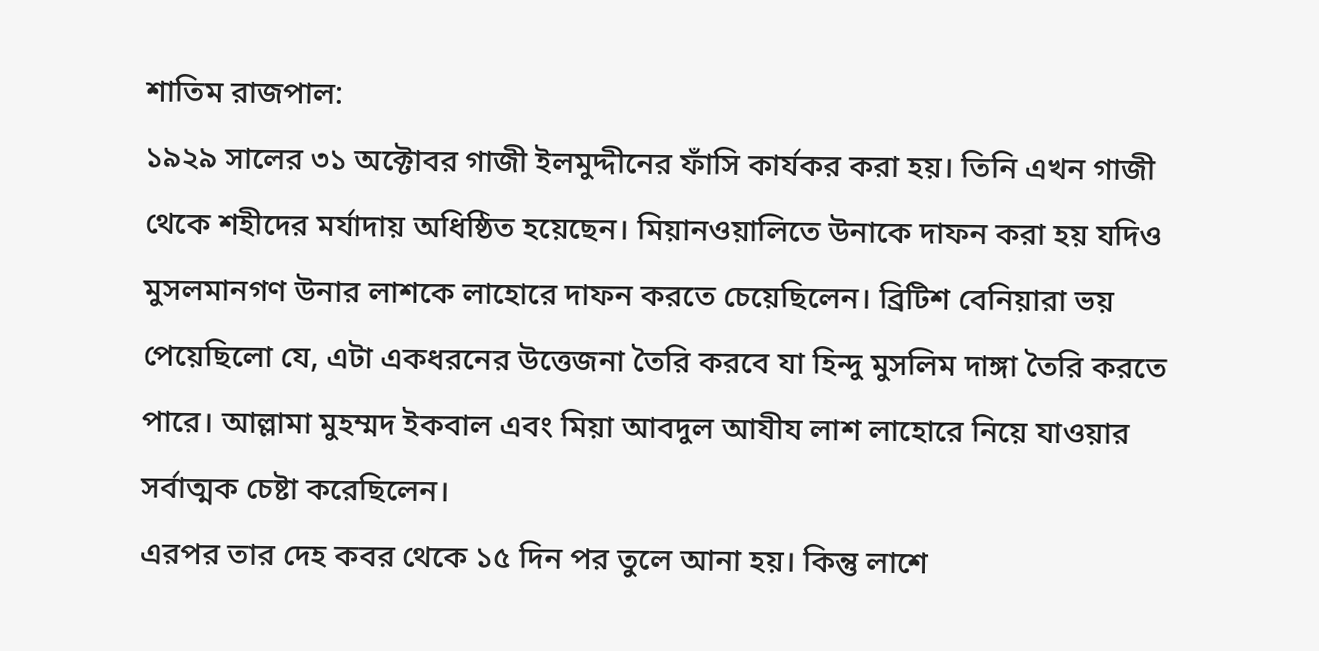শাতিম রাজপাল:
১৯২৯ সালের ৩১ অক্টোবর গাজী ইলমুদ্দীনের ফাঁসি কার্যকর করা হয়। তিনি এখন গাজী থেকে শহীদের মর্যাদায় অধিষ্ঠিত হয়েছেন। মিয়ানওয়ালিতে উনাকে দাফন করা হয় যদিও মুসলমানগণ উনার লাশকে লাহোরে দাফন করতে চেয়েছিলেন। ব্রিটিশ বেনিয়ারা ভয় পেয়েছিলো যে, এটা একধরনের উত্তেজনা তৈরি করবে যা হিন্দু মুসলিম দাঙ্গা তৈরি করতে পারে। আল্লামা মুহম্মদ ইকবাল এবং মিয়া আবদুল আযীয লাশ লাহোরে নিয়ে যাওয়ার সর্বাত্মক চেষ্টা করেছিলেন।
এরপর তার দেহ কবর থেকে ১৫ দিন পর তুলে আনা হয়। কিন্তু লাশে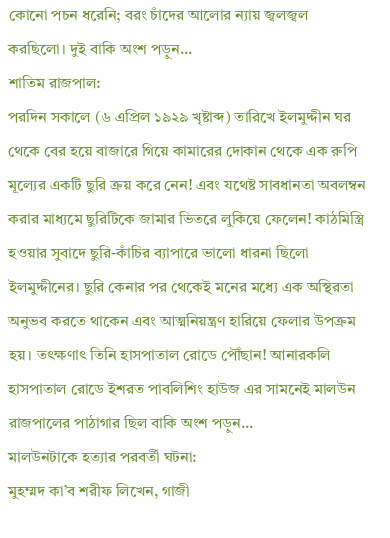কোনো পচন ধরেনি; বরং চাঁদের আলোর ন্যায় জ্বলজ্বল করছিলো। দুই বাকি অংশ পড়ুন...
শাতিম রাজপাল:
পরদিন সকালে (৬ এপ্রিল ১৯২৯ খৃষ্টাব্দ) তারিখে ইলমুদ্দীন ঘর থেকে বের হয়ে বাজারে গিয়ে কামারের দোকান থেকে এক রুপি মূল্যের একটি ছুরি ক্রয় করে নেন! এবং যথেষ্ট সাবধানতা অবলম্বন করার মাধ্যমে ছুরিটিকে জামার ভিতরে লুকিয়ে ফেলেন! কাঠমিস্ত্রি হওয়ার সুবাদে ছুরি-কাঁচির ব্যাপারে ভালো ধারনা ছিলো ইলমুদ্দীনের। ছুরি কেনার পর থেকেই মনের মধ্যে এক অস্থিরতা অনুভব করতে থাকেন এবং আত্মনিয়ন্ত্রণ হারিয়ে ফেলার উপক্রম হয়। তৎক্ষণাৎ তিনি হাসপাতাল রোডে পৌঁছান! আনারকলি হাসপাতাল রোডে ইশরত পাবলিশিং হাউজ এর সামনেই মালউন রাজপালের পাঠাগার ছিল বাকি অংশ পড়ুন...
মালউনটাকে হত্যার পরবর্তী ঘটনা:
মুহম্মদ কা’ব শরীফ লিখেন, গাজী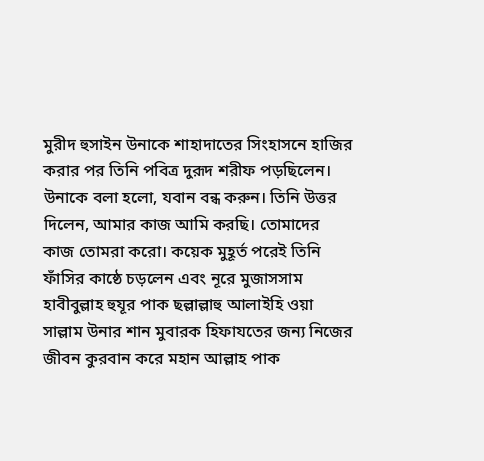মুরীদ হুসাইন উনাকে শাহাদাতের সিংহাসনে হাজির করার পর তিনি পবিত্র দুরূদ শরীফ পড়ছিলেন। উনাকে বলা হলো, যবান বন্ধ করুন। তিনি উত্তর দিলেন, আমার কাজ আমি করছি। তোমাদের কাজ তোমরা করো। কয়েক মুহূর্ত পরেই তিনি ফাঁসির কাষ্ঠে চড়লেন এবং নূরে মুজাসসাম হাবীবুল্লাহ হুযূর পাক ছল্লাল্লাহু আলাইহি ওয়া সাল্লাম উনার শান মুবারক হিফাযতের জন্য নিজের জীবন কুরবান করে মহান আল্লাহ পাক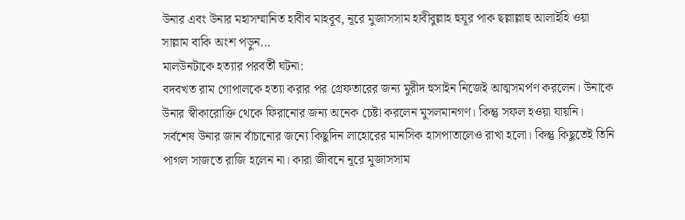উনার এবং উনার মহাসম্মানিত হাবীব মাহবূব, নূরে মুজাসসাম হাবীবুল্লাহ হুযূর পাক ছল্লাল্লাহু আলাইহি ওয়া সাল্লাম বাকি অংশ পড়ুন...
মালউনটাকে হত্যার পরবর্তী ঘটনা:
বদবখত রাম গোপালকে হত্যা করার পর গ্রেফতারের জন্য মুরীদ হুসাইন নিজেই আত্মসমর্পণ করলেন। উনাকে উনার স্বীকারোক্তি থেকে ফিরানোর জন্য অনেক চেষ্টা করলেন মুসলমানগণ। কিন্তু সফল হওয়া যায়নি। সর্বশেষ উনার জান বাঁচানোর জন্যে কিছুদিন লাহোরের মানসিক হাসপাতালেও রাখা হলো। কিন্তু কিছুতেই তিনি পাগল সাজতে রাজি হলেন না। কারা জীবনে নূরে মুজাসসাম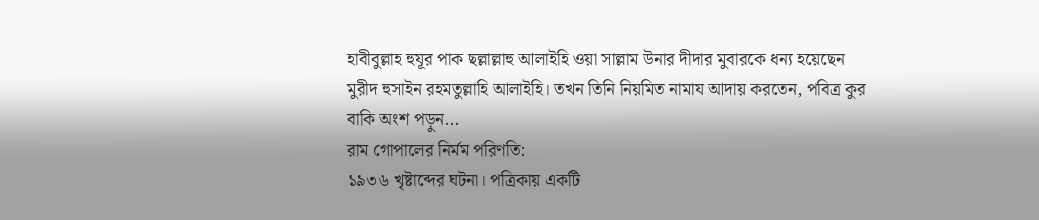হাবীবুল্লাহ হুযূর পাক ছল্লাল্লাহু আলাইহি ওয়া সাল্লাম উনার দীদার মুবারকে ধন্য হয়েছেন মুরীদ হুসাইন রহমতুল্লাহি আলাইহি। তখন তিনি নিয়মিত নামায আদায় করতেন, পবিত্র কুর বাকি অংশ পড়ুন...
রাম গোপালের নির্মম পরিণতি:
১৯৩৬ খৃষ্টাব্দের ঘটনা। পত্রিকায় একটি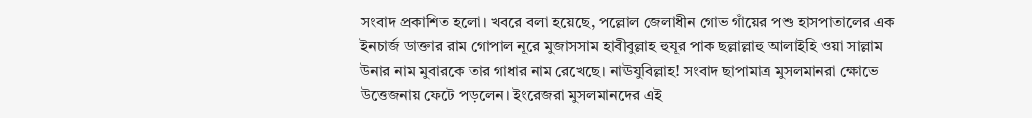সংবাদ প্রকাশিত হলো। খবরে বলা হয়েছে, পল্লোল জেলাধীন গোভ গাঁয়ের পশু হাসপাতালের এক ইনচার্জ ডাক্তার রাম গোপাল নূরে মুজাসসাম হাবীবুল্লাহ হুযূর পাক ছল্লাল্লাহু আলাইহি ওয়া সাল্লাম উনার নাম মুবারকে তার গাধার নাম রেখেছে। নাঊযুবিল্লাহ! সংবাদ ছাপামাত্র মুসলমানরা ক্ষোভে উত্তেজনায় ফেটে পড়লেন। ইংরেজরা মুসলমানদের এই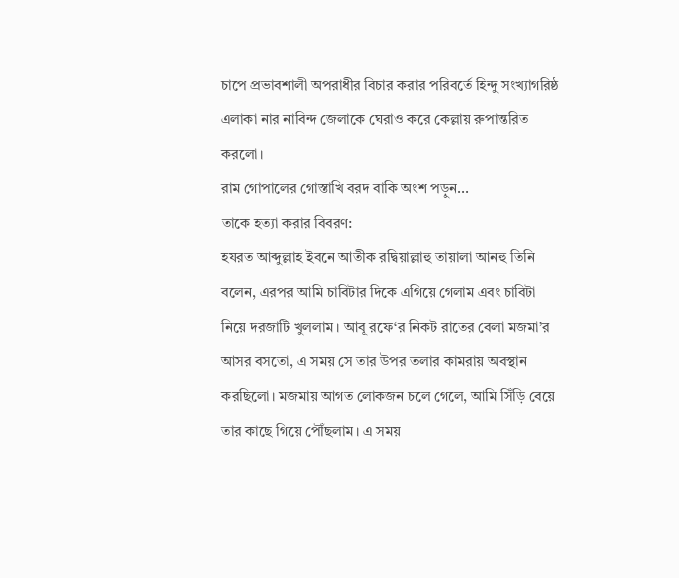চাপে প্রভাবশালী অপরাধীর বিচার করার পরিবর্তে হিন্দু সংখ্যাগরিষ্ঠ এলাকা নার নাবিন্দ জেলাকে ঘেরাও করে কেল্লায় রুপান্তরিত করলো।
রাম গোপালের গোস্তাখি বরদ বাকি অংশ পড়ুন...
তাকে হত্যা করার বিবরণ:
হযরত আব্দুল্লাহ ইবনে আতীক রদ্বিয়াল্লাহু তায়ালা আনহু তিনি বলেন, এরপর আমি চাবিটার দিকে এগিয়ে গেলাম এবং চাবিটা নিয়ে দরজাটি খুললাম। আবূ রফে‘র নিকট রাতের বেলা মজমা’র আসর বসতো, এ সময় সে তার উপর তলার কামরায় অবস্থান করছিলো। মজমায় আগত লোকজন চলে গেলে, আমি সিঁড়ি বেয়ে তার কাছে গিয়ে পৌঁছলাম। এ সময়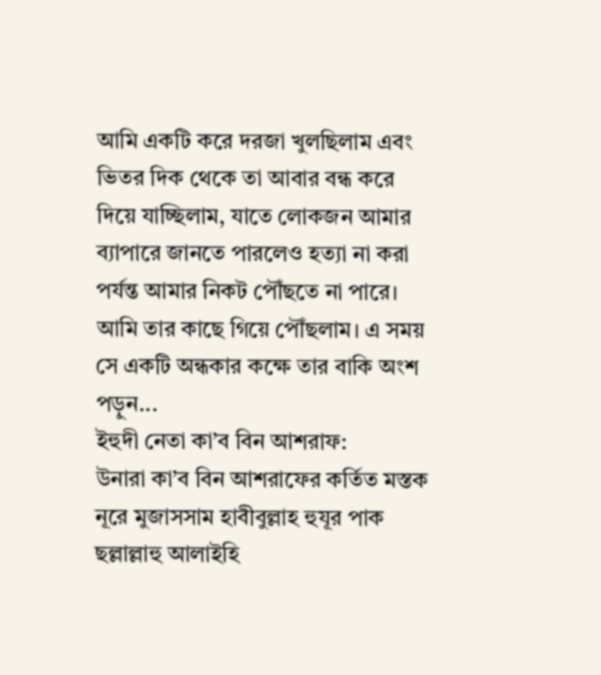আমি একটি করে দরজা খুলছিলাম এবং ভিতর দিক থেকে তা আবার বন্ধ করে দিয়ে যাচ্ছিলাম, যাতে লোকজন আমার ব্যাপারে জানতে পারলেও হত্যা না করা পর্যন্ত আমার নিকট পৌঁছতে না পারে। আমি তার কাছে গিয়ে পৌঁছলাম। এ সময় সে একটি অন্ধকার কক্ষে তার বাকি অংশ পড়ুন...
ইহুদী নেতা কা’ব বিন আশরাফ:
উনারা কা’ব বিন আশরাফের কর্তিত মস্তক নূরে মুজাসসাম হাবীবুল্লাহ হুযূর পাক ছল্লাল্লাহু আলাইহি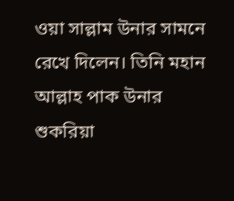ওয়া সাল্লাম উনার সামনে রেখে দিলেন। তিনি মহান আল্লাহ পাক উনার শুকরিয়া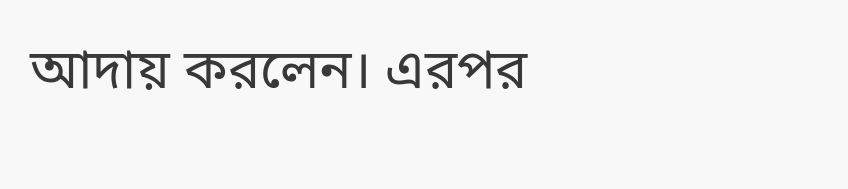আদায় করলেন। এরপর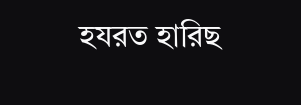হযরত হারিছ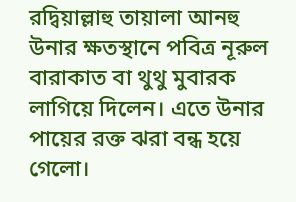রদ্বিয়াল্লাহু তায়ালা আনহু উনার ক্ষতস্থানে পবিত্র নূরুল বারাকাত বা থুথু মুবারক লাগিয়ে দিলেন। এতে উনার পায়ের রক্ত ঝরা বন্ধ হয়ে গেলো।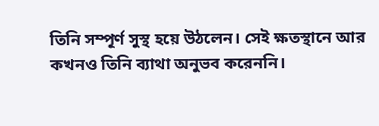তিনি সম্পূর্ণ সুস্থ হয়ে উঠলেন। সেই ক্ষতস্থানে আর কখনও তিনি ব্যাথা অনুভব করেননি।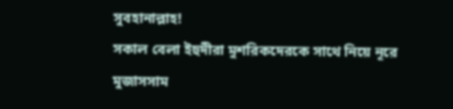সুবহানাল্লাহ!
সকাল বেলা ইহুদীরা মুশরিকদেরকে সাথে নিয়ে নূরে মুজাসসাম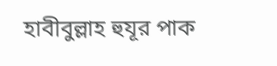হাবীবুল্লাহ হুযূর পাক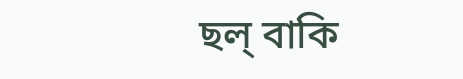ছল্ বাকি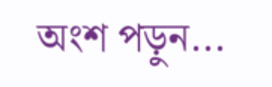অংশ পড়ুন...